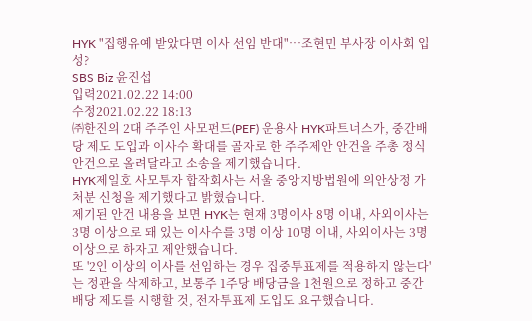HYK "집행유예 받았다면 이사 선임 반대"…조현민 부사장 이사회 입성?
SBS Biz 윤진섭
입력2021.02.22 14:00
수정2021.02.22 18:13
㈜한진의 2대 주주인 사모펀드(PEF) 운용사 HYK파트너스가, 중간배당 제도 도입과 이사수 확대를 골자로 한 주주제안 안건을 주총 정식 안건으로 올려달라고 소송을 제기했습니다.
HYK제일호 사모투자 합작회사는 서울 중앙지방법원에 의안상정 가처분 신청을 제기했다고 밝혔습니다.
제기된 안건 내용을 보면 HYK는 현재 3명이사 8명 이내, 사외이사는 3명 이상으로 돼 있는 이사수를 3명 이상 10명 이내, 사외이사는 3명 이상으로 하자고 제안했습니다.
또 '2인 이상의 이사를 선임하는 경우 집중투표제를 적용하지 않는다'는 정관을 삭제하고, 보통주 1주당 배당금을 1천원으로 정하고 중간배당 제도를 시행할 것, 전자투표제 도입도 요구했습니다.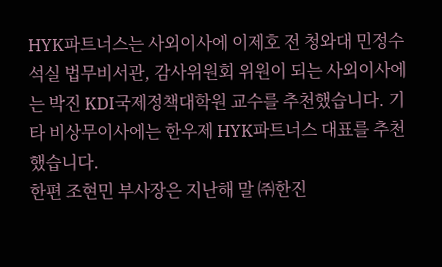HYK파트너스는 사외이사에 이제호 전 청와대 민정수석실 법무비서관, 감사위원회 위원이 되는 사외이사에는 박진 KDI국제정책대학원 교수를 추천했습니다. 기타 비상무이사에는 한우제 HYK파트너스 대표를 추천했습니다.
한편 조현민 부사장은 지난해 말 ㈜한진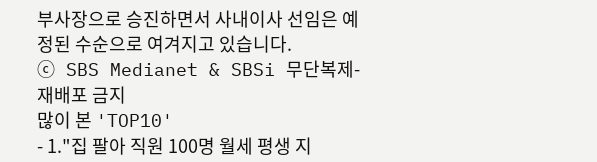부사장으로 승진하면서 사내이사 선임은 예정된 수순으로 여겨지고 있습니다.
ⓒ SBS Medianet & SBSi 무단복제-재배포 금지
많이 본 'TOP10'
- 1."집 팔아 직원 100명 월세 평생 지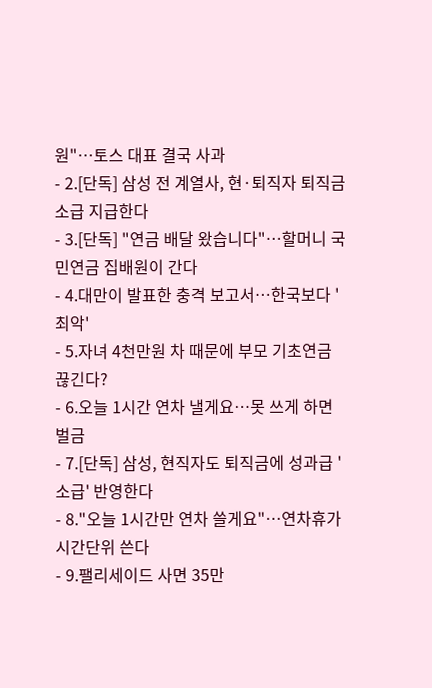원"…토스 대표 결국 사과
- 2.[단독] 삼성 전 계열사, 현·퇴직자 퇴직금 소급 지급한다
- 3.[단독] "연금 배달 왔습니다"…할머니 국민연금 집배원이 간다
- 4.대만이 발표한 충격 보고서…한국보다 '최악'
- 5.자녀 4천만원 차 때문에 부모 기초연금 끊긴다?
- 6.오늘 1시간 연차 낼게요…못 쓰게 하면 벌금
- 7.[단독] 삼성, 현직자도 퇴직금에 성과급 '소급' 반영한다
- 8."오늘 1시간만 연차 쓸게요"…연차휴가 시간단위 쓴다
- 9.팰리세이드 사면 35만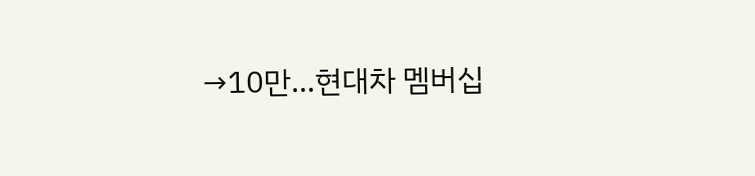→10만…현대차 멤버십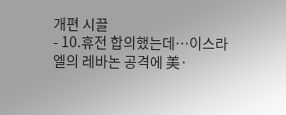개편 시끌
- 10.휴전 합의했는데…이스라엘의 레바논 공격에 美·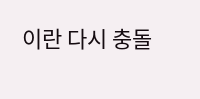이란 다시 충돌